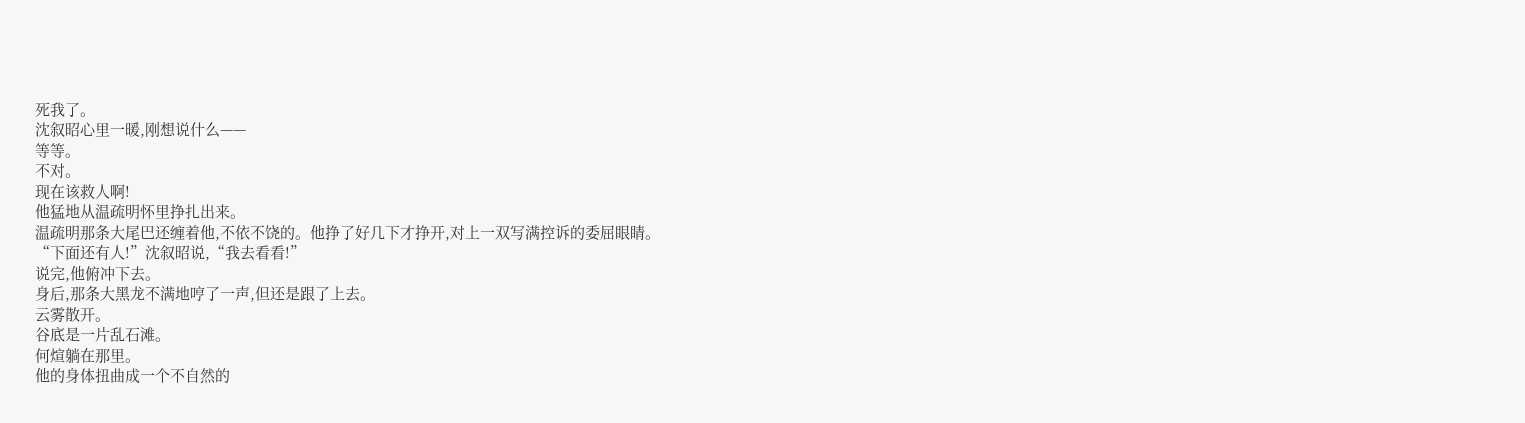死我了。
沈叙昭心里一暖,刚想说什么——
等等。
不对。
现在该救人啊!
他猛地从温疏明怀里挣扎出来。
温疏明那条大尾巴还缠着他,不依不饶的。他挣了好几下才挣开,对上一双写满控诉的委屈眼睛。
“下面还有人!”沈叙昭说,“我去看看!”
说完,他俯冲下去。
身后,那条大黑龙不满地哼了一声,但还是跟了上去。
云雾散开。
谷底是一片乱石滩。
何煊躺在那里。
他的身体扭曲成一个不自然的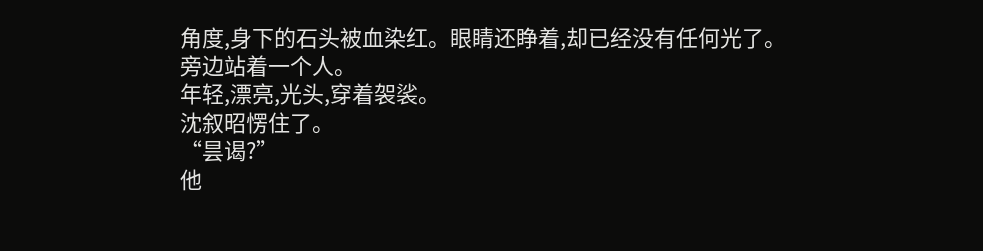角度,身下的石头被血染红。眼睛还睁着,却已经没有任何光了。
旁边站着一个人。
年轻,漂亮,光头,穿着袈裟。
沈叙昭愣住了。
“昙谒?”
他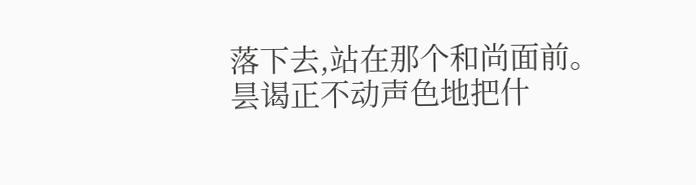落下去,站在那个和尚面前。
昙谒正不动声色地把什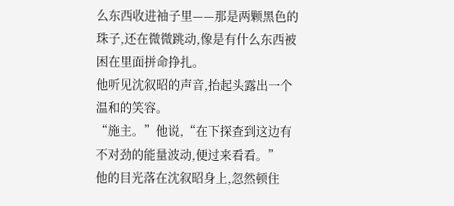么东西收进袖子里——那是两颗黑色的珠子,还在微微跳动,像是有什么东西被困在里面拼命挣扎。
他听见沈叙昭的声音,抬起头露出一个温和的笑容。
“施主。”他说,“在下探查到这边有不对劲的能量波动,便过来看看。”
他的目光落在沈叙昭身上,忽然顿住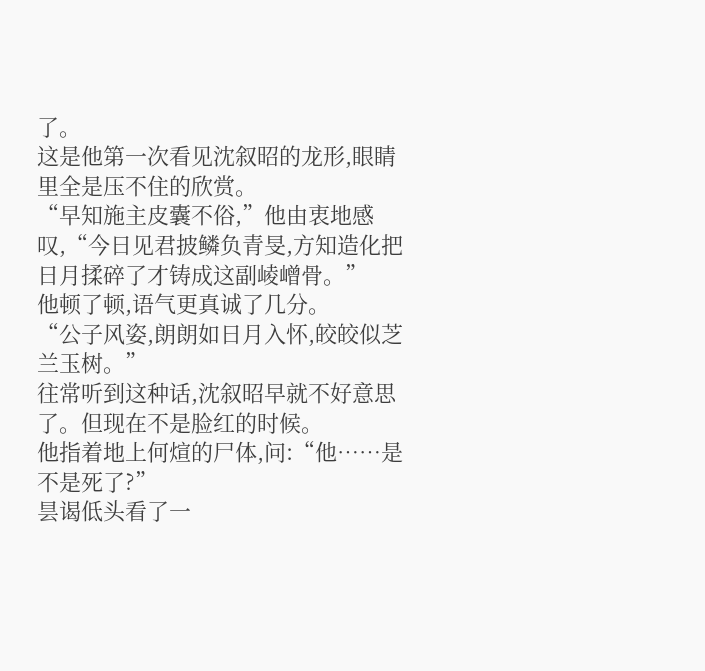了。
这是他第一次看见沈叙昭的龙形,眼睛里全是压不住的欣赏。
“早知施主皮囊不俗,”他由衷地感叹,“今日见君披鳞负青旻,方知造化把日月揉碎了才铸成这副崚嶒骨。”
他顿了顿,语气更真诚了几分。
“公子风姿,朗朗如日月入怀,皎皎似芝兰玉树。”
往常听到这种话,沈叙昭早就不好意思了。但现在不是脸红的时候。
他指着地上何煊的尸体,问:“他……是不是死了?”
昙谒低头看了一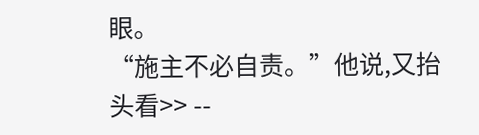眼。
“施主不必自责。”他说,又抬头看>> --